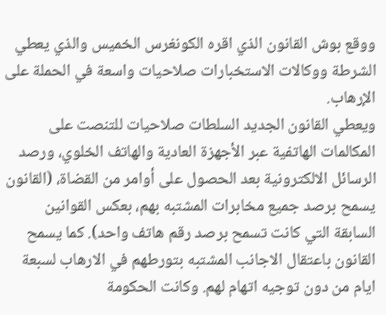ووقع بوش القانون الذي اقره الكونغرس الخميس والذي يعطي الشرطة ووكالات الاستخبارات صلاحيات واسعة في الحملة على الإرهاب.
ويعطي القانون الجديد السلطات صلاحيات للتنصت على المكالمات الهاتفية عبر الأجهزة العادية والهاتف الخلوي، ورصد الرسائل الالكترونية بعد الحصول على أوامر من القضاة، (القانون يسمح برصد جميع مخابرات المشتبه بهم، بعكس القوانين السابقة التي كانت تسمح برصد رقم هاتف واحد). كما يسمح القانون باعتقال الاجانب المشتبه بتورطهم في الارهاب لسبعة ايام من دون توجيه اتهام لهم. وكانت الحكومة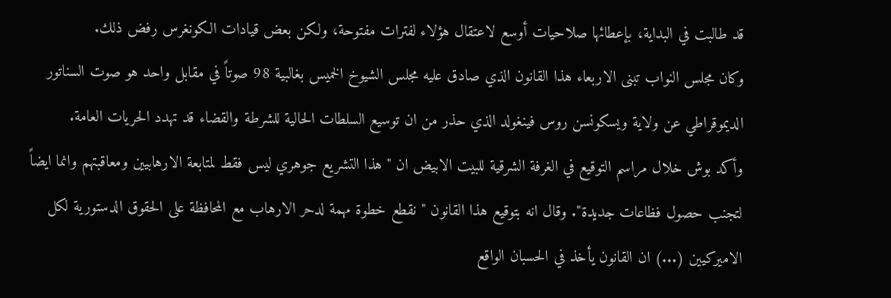قد طالبت في البداية، بإعطائها صلاحيات أوسع لاعتقال هؤلاء لفترات مفتوحة، ولكن بعض قيادات الكونغرس رفض ذلك.
وكان مجلس النواب تبنى الاربعاء هذا القانون الذي صادق عليه مجلس الشيوخ الخميس بغالبية 98 صوتاً في مقابل واحد هو صوت السناتور الديموقراطي عن ولاية ويسكونسن روس فينغولد الذي حذر من ان توسيع السلطات الحالية للشرطة والقضاء قد تهدد الحريات العامة.
وأكد بوش خلال مراسم التوقيع في الغرفة الشرقية للبيت الابيض ان "هذا التشريع جوهري ليس فقط لمتابعة الارهابيين ومعاقبتهم وانما ايضاً لتجنب حصول فظاعات جديدة". وقال انه بتوقيع هذا القانون "نقطع خطوة مهمة لدحر الارهاب مع المحافظة على الحقوق الدستورية لكل الاميركيين (...) ان القانون يأخذ في الحسبان الواقع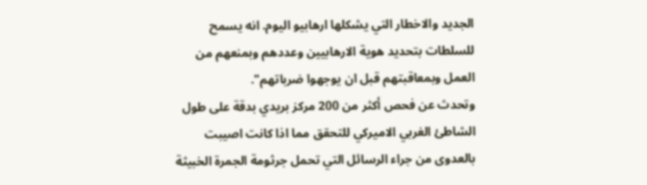الجديد والاخطار التي يشكلها ارهابيو اليوم. انه يسمح للسلطات بتحديد هوية الارهابيين وعددهم وبمنعهم من العمل وبمعاقبتهم قبل ان يوجهوا ضرباتهم".
وتحدث عن فحص أكثر من 200 مركز بريدي بدقة على طول الشاطئ الغربي الاميركي للتحقق مما اذا كانت اصيبت بالعدوى من جراء الرسائل التي تحمل جرثومة الجمرة الخبيثة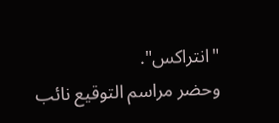"انتراكس".
وحضر مراسم التوقيع نائب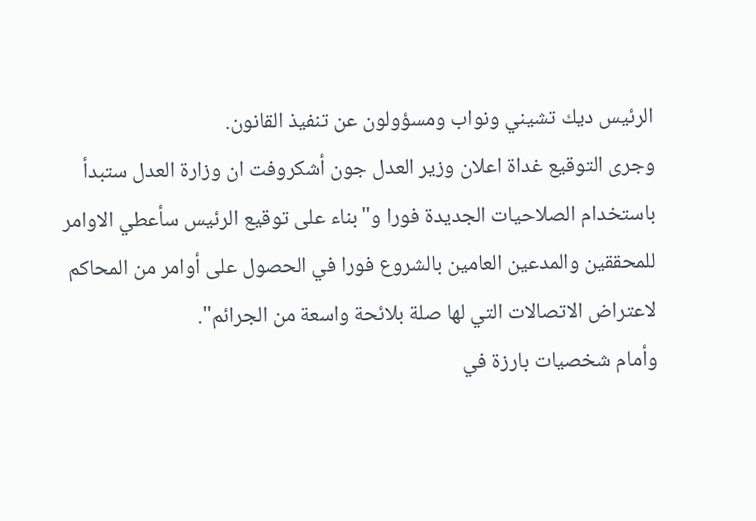الرئيس ديك تشيني ونواب ومسؤولون عن تنفيذ القانون.
وجرى التوقيع غداة اعلان وزير العدل جون أشكروفت ان وزارة العدل ستبدأ باستخدام الصلاحيات الجديدة فورا و"بناء على توقيع الرئيس سأعطي الاوامر للمحققين والمدعين العامين بالشروع فورا في الحصول على أوامر من المحاكم لاعتراض الاتصالات التي لها صلة بلائحة واسعة من الجرائم".
وأمام شخصيات بارزة في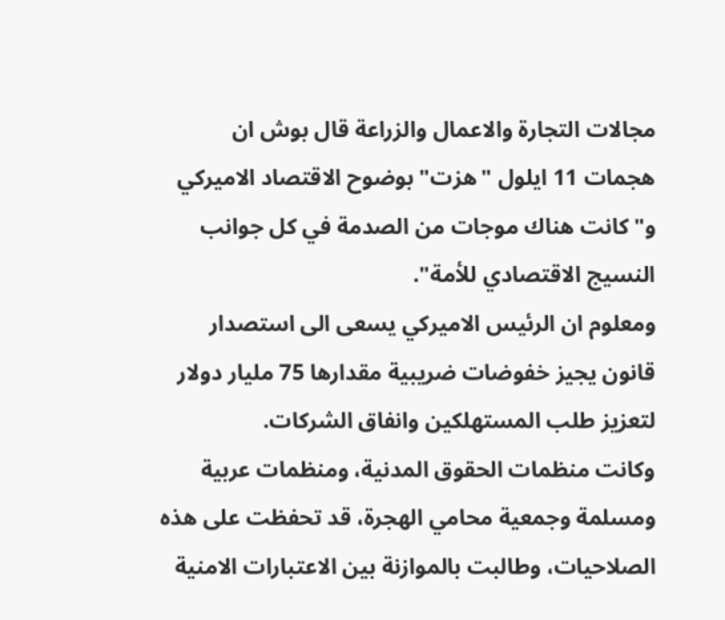مجالات التجارة والاعمال والزراعة قال بوش ان هجمات 11 ايلول "هزت" بوضوح الاقتصاد الاميركي و"كانت هناك موجات من الصدمة في كل جوانب النسيج الاقتصادي للأمة".
ومعلوم ان الرئيس الاميركي يسعى الى استصدار قانون يجيز خفوضات ضريبية مقدارها 75 مليار دولار لتعزيز طلب المستهلكين وانفاق الشركات.
وكانت منظمات الحقوق المدنية، ومنظمات عربية ومسلمة وجمعية محامي الهجرة، قد تحفظت على هذه الصلاحيات، وطالبت بالموازنة بين الاعتبارات الامنية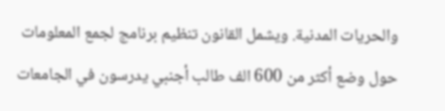والحريات المدنية. ويشمل القانون تنظيم برنامج لجمع المعلومات حول وضع أكثر من 600 الف طالب أجنبي يدرسون في الجامعات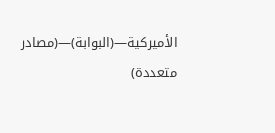الأميركية—(البوابة)—(مصادر متعددة)